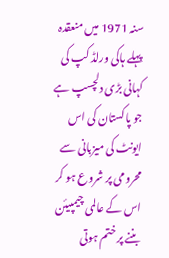سنہ 1971 میں منعقدہ پہلے ہاکی ورلڈ کپ کی کہانی بڑی دلچسپ ہے جو پاکستان کی اس ایونٹ کی میزبانی سے محرومی پر شروع ہو کر اس کے عالمی چیمپیئن بننے پر ختم ہوتی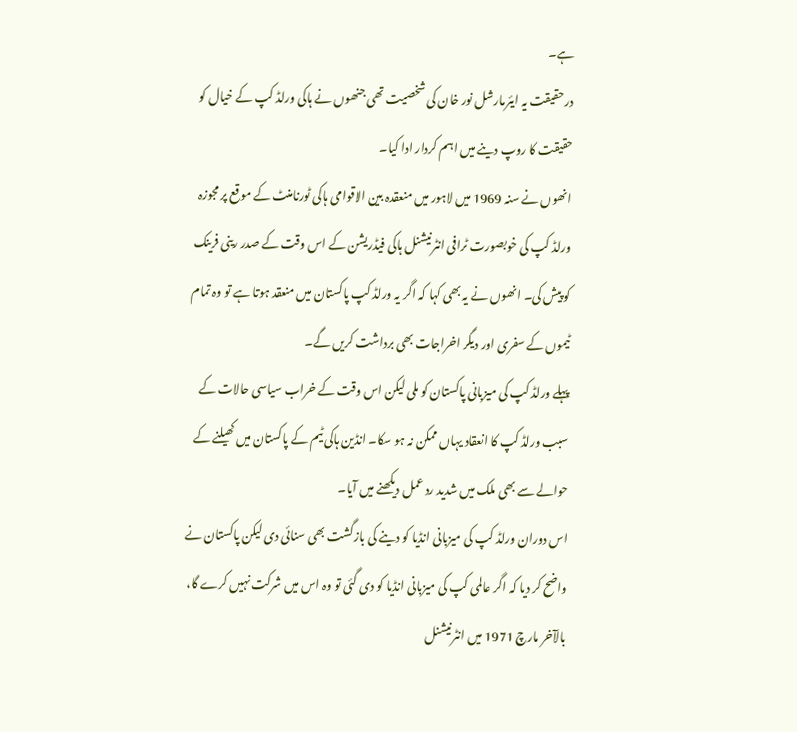ہے۔
درحقیقت یہ ایئرمارشل نور خان کی شخصیت تھی جنھوں نے ہاکی ورلڈ کپ کے خیال کو حقیقت کا روپ دینے میں اہم کردار ادا کیا۔
انھوں نے سنہ 1969 میں لاہور میں منعقدہ بین الاقوامی ہاکی ٹورنامنٹ کے موقع پر مجوزہ ورلڈ کپ کی خوبصورت ٹرافی انٹرنیشنل ہاکی فیڈریشن کے اس وقت کے صدر رینی فرینک کو پیش کی۔ انھوں نے یہ بھی کہا کہ اگر یہ ورلڈ کپ پاکستان میں منعقد ہوتا ہے تو وہ تمام ٹیموں کے سفری اور دیگر اخراجات بھی برداشت کریں گے۔
پہلے ورلڈ کپ کی میزبانی پاکستان کو ملی لیکن اس وقت کے خراب سیاسی حالات کے سبب ورلڈ کپ کا انعقاد یہاں ممکن نہ ہو سکا۔ انڈین ہاکی ٹیم کے پاکستان میں کھیلنے کے حوالے سے بھی ملک میں شدید رد عمل دیکھنے میں آیا۔
اس دوران ورلڈ کپ کی میزبانی انڈیا کو دینے کی بازگشت بھی سنائی دی لیکن پاکستان نے واضح کر دیا کہ اگر عالمی کپ کی میزبانی انڈیا کو دی گئی تو وہ اس میں شرکت نہیں کرے گا، بالآخر مارچ 1971 میں انٹرنیشنل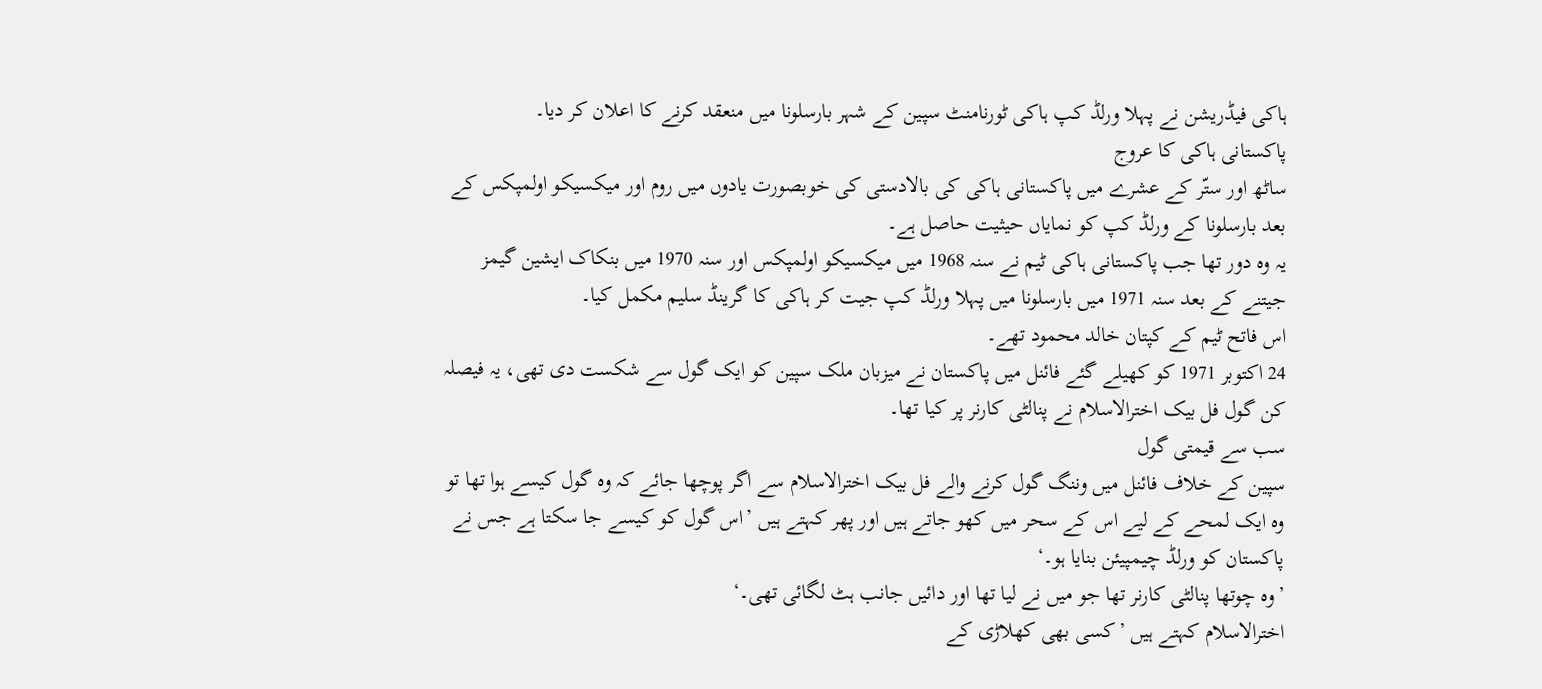ہاکی فیڈریشن نے پہلا ورلڈ کپ ہاکی ٹورنامنٹ سپین کے شہر بارسلونا میں منعقد کرنے کا اعلان کر دیا۔
پاکستانی ہاکی کا عروج
ساٹھ اور ستّر کے عشرے میں پاکستانی ہاکی کی بالادستی کی خوبصورت یادوں میں روم اور میکسیکو اولمپکس کے بعد بارسلونا کے ورلڈ کپ کو نمایاں حیثیت حاصل ہے۔
یہ وہ دور تھا جب پاکستانی ہاکی ٹیم نے سنہ 1968 میں میکسیکو اولمپکس اور سنہ 1970 میں بنکاک ایشین گیمز جیتنے کے بعد سنہ 1971 میں بارسلونا میں پہلا ورلڈ کپ جیت کر ہاکی کا گرینڈ سلیم مکمل کیا۔
اس فاتح ٹیم کے کپتان خالد محمود تھے۔
24 اکتوبر 1971 کو کھیلے گئے فائنل میں پاکستان نے میزبان ملک سپین کو ایک گول سے شکست دی تھی، یہ فیصلہ کن گول فل بیک اخترالاسلام نے پنالٹی کارنر پر کیا تھا۔
سب سے قیمتی گول
سپین کے خلاف فائنل میں وننگ گول کرنے والے فل بیک اخترالاسلام سے اگر پوچھا جائے کہ وہ گول کیسے ہوا تھا تو وہ ایک لمحے کے لیے اس کے سحر میں کھو جاتے ہیں اور پھر کہتے ہیں ’اس گول کو کیسے جا سکتا ہے جس نے پاکستان کو ورلڈ چیمپیئن بنایا ہو۔‘
’وہ چوتھا پنالٹی کارنر تھا جو میں نے لیا تھا اور دائیں جانب ہٹ لگائی تھی۔‘
اخترالاسلام کہتے ہیں ’کسی بھی کھلاڑی کے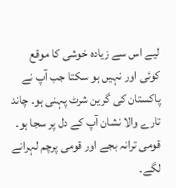لیے اس سے زیادہ خوشی کا موقع کوئی اور نہیں ہو سکتا جب آپ نے پاکستان کی گرین شرٹ پہنی ہو۔ چاند تارے والا نشان آپ کے دل پر سجا ہو۔ قومی ترانہ بجے اور قومی پرچم لہرانے لگے۔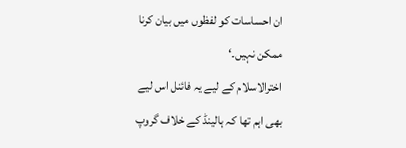ان احساسات کو لفظوں میں بیان کرنا ممکن نہیں۔‘
اخترالاسلام کے لیے یہ فائنل اس لیے بھی اہم تھا کہ ہالینڈ کے خلاف گروپ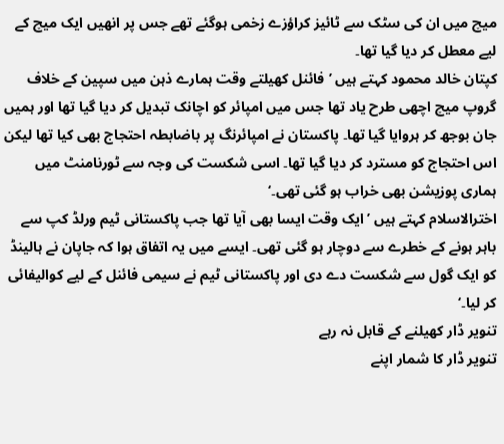میچ میں ان کی سٹک سے ٹائیز کراؤزے زخمی ہوگئے تھے جس پر انھیں ایک میچ کے لیے معطل کر دیا گیا تھا۔
کپتان خالد محمود کہتے ہیں ’فائنل کھیلتے وقت ہمارے ذہن میں سپین کے خلاف گروپ میچ اچھی طرح یاد تھا جس میں امپائر کو اچانک تبدیل کر دیا گیا تھا اور ہمیں جان بوجھ کر ہروایا گیا تھا۔ پاکستان نے امپائرنگ پر باضابطہ احتجاج بھی کیا تھا لیکن اس احتجاج کو مسترد کر دیا گیا تھا۔ اسی شکست کی وجہ سے ٹورنامنٹ میں ہماری پوزیشن بھی خراب ہو گئی تھی۔‘
اخترالاسلام کہتے ہیں ’ایک وقت ایسا بھی آیا تھا جب پاکستانی ٹیم ورلڈ کپ سے باہر ہونے کے خطرے سے دوچار ہو گئی تھی۔ ایسے میں یہ اتفاق ہوا کہ جاپان نے ہالینڈ کو ایک گول سے شکست دے دی اور پاکستانی ٹیم نے سیمی فائنل کے لیے کوالیفائی کر لیا۔‘
تنویر ڈار کھیلنے کے قابل نہ رہے
تنویر ڈار کا شمار اپنے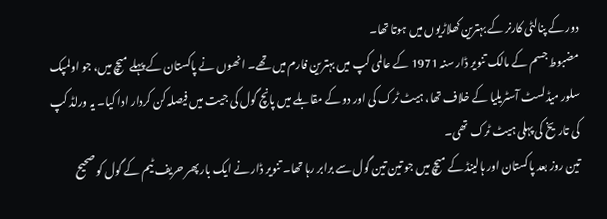دور کے پنالٹی کارنر کے بہترین کھلاڑیوں میں ہوتا تھا۔
مضبوط جسم کے مالک تنویر ڈار سنہ 1971 کے عالمی کپ میں بہترین فارم میں تھے۔ انھوں نے پاکستان کے پہلے میچ میں، جو اولمپک سلور میڈلسٹ آسٹریلیا کے خلاف تھا، ہیٹ ٹرک کی اور دو کے مقابلے میں پانچ گول کی جیت میں فیصلہ کن کردار ادا کیا۔ یہ ورلڈ کپ کی تاریخ کی پہلی ہیٹ ٹرک تھی۔
تین روز بعد پاکستان اور ہالینڈ کے میچ میں جو تین تین گول سے برابر رہا تھا۔ تنویر ڈار نے ایک بار پھر حریف ٹیم کے گول کو صحیح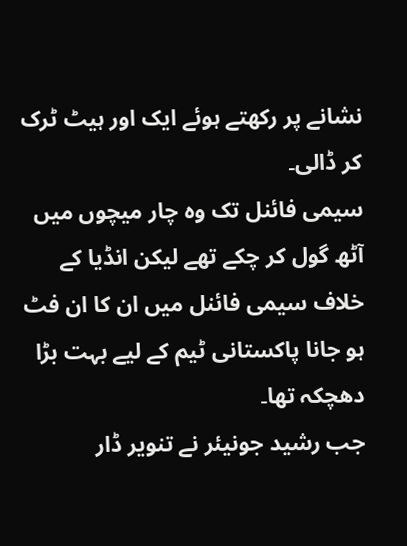نشانے پر رکھتے ہوئے ایک اور ہیٹ ٹرک کر ڈالی۔
سیمی فائنل تک وہ چار میچوں میں آٹھ گول کر چکے تھے لیکن انڈیا کے خلاف سیمی فائنل میں ان کا ان فٹ ہو جانا پاکستانی ٹیم کے لیے بہت بڑا دھچکہ تھا۔
جب رشید جونیئر نے تنویر ڈار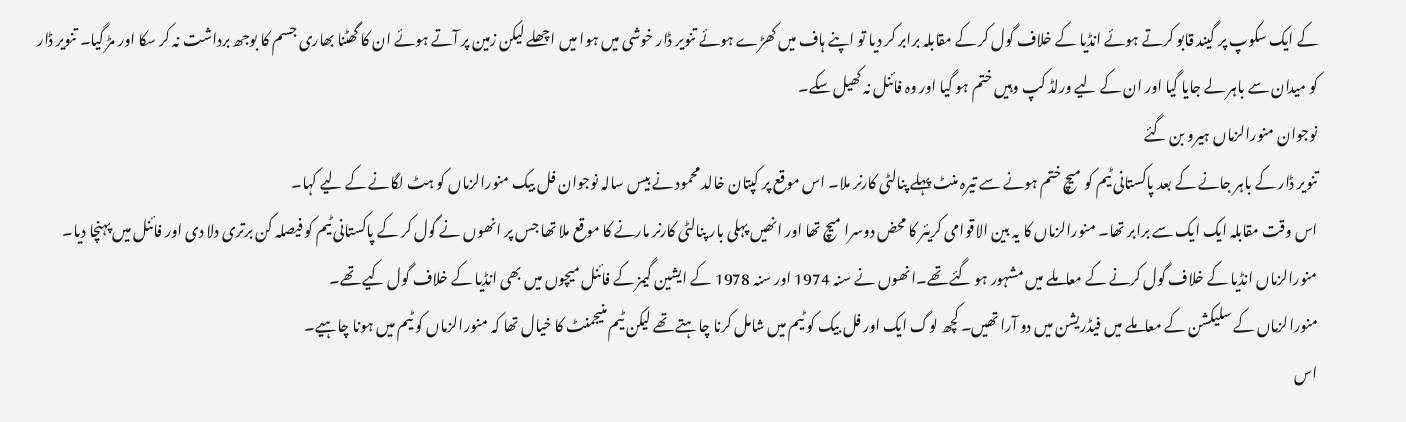کے ایک سکوپ پر گیند قابو کرتے ہوئے انڈیا کے خلاف گول کر کے مقابلہ برابر کر دیا تو اپنے ہاف میں کھڑے ہوئے تنویر ڈار خوشی میں ہوا میں اچھلے لیکن زمین پر آتے ہوئے ان کا گھٹنا بھاری جسم کا بوجھ برداشت نہ کر سکا اور مڑ گیا۔ تنویر ڈار کو میدان سے باہر لے جایا گیا اور ان کے لیے ورلڈ کپ وہیں ختم ہو گیا اور وہ فائنل نہ کھیل سکے۔
نوجوان منورالزماں ہیرو بن گئے
تنویر ڈار کے باہر جانے کے بعد پاکستانی ٹیم کو میچ ختم ہونے سے تیرہ منٹ پہلے پنالٹی کارنر ملا۔ اس موقع پر کپتان خالد محمود نے بیس سالہ نوجوان فل بیک منورالزماں کو ہٹ لگانے کے لیے کہا۔
اس وقت مقابلہ ایک ایک سے برابر تھا۔ منورالزماں کا یہ بین الاقوامی کریئر کا محض دوسرا میچ تھا اور انھیں پہلی بار پنالٹی کارنر مارنے کا موقع ملا تھا جس پر انھوں نے گول کر کے پاکستانی ٹیم کو فیصلہ کن برتری دلا دی اور فائنل میں پہنچا دیا۔
منورالزماں انڈیا کے خلاف گول کرنے کے معاملے میں مشہور ہو گئے تھے۔انھوں نے سنہ 1974 اور سنہ 1978 کے ایشین گیمز کے فائنل میچوں میں بھی انڈیا کے خلاف گول کیے تھے۔
منورالزماں کے سلیکشن کے معاملے میں فیڈریشن میں دو آرا تھیں۔ کچھ لوگ ایک اور فل بیک کو ٹیم میں شامل کرنا چاہتے تھے لیکن ٹیم منیجمنٹ کا خیال تھا کہ منورالزماں کو ٹیم میں ہونا چاہیے۔
اس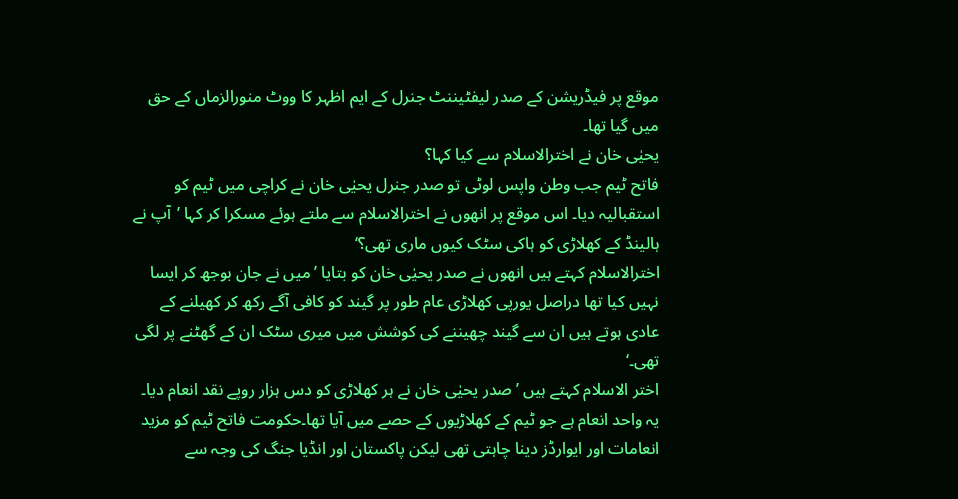موقع پر فیڈریشن کے صدر لیفٹیننٹ جنرل کے ایم اظہر کا ووٹ منورالزماں کے حق میں گیا تھا۔
یحیٰی خان نے اخترالاسلام سے کیا کہا؟
فاتح ٹیم جب وطن واپس لوٹی تو صدر جنرل یحیٰی خان نے کراچی میں ٹیم کو استقبالیہ دیا۔ اس موقع پر انھوں نے اخترالاسلام سے ملتے ہوئے مسکرا کر کہا ’آپ نے ہالینڈ کے کھلاڑی کو ہاکی سٹک کیوں ماری تھی؟‘
اخترالاسلام کہتے ہیں انھوں نے صدر یحیٰی خان کو بتایا ’میں نے جان بوجھ کر ایسا نہیں کیا تھا دراصل یورپی کھلاڑی عام طور پر گیند کو کافی آگے رکھ کر کھیلنے کے عادی ہوتے ہیں ان سے گیند چھیننے کی کوشش میں میری سٹک ان کے گھٹنے پر لگی تھی۔‘
اختر الاسلام کہتے ہیں ’صدر یحیٰی خان نے ہر کھلاڑی کو دس ہزار روپے نقد انعام دیا۔ یہ واحد انعام ہے جو ٹیم کے کھلاڑیوں کے حصے میں آیا تھا۔حکومت فاتح ٹیم کو مزید انعامات اور ایوارڈز دینا چاہتی تھی لیکن پاکستان اور انڈیا جنگ کی وجہ سے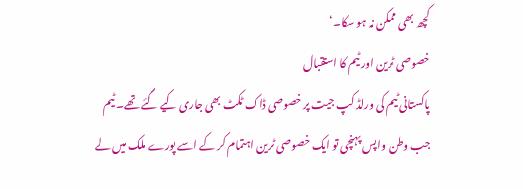کچھ بھی ممکن نہ ہو سکا۔‘
خصوصی ٹرین اور ٹیم کا استقبال
پاکستانی ٹیم کی ورلڈ کپ جیت پر خصوصی ڈاک ٹکٹ بھی جاری کیے گئے تھے۔ ٹیم جب وطن واپس پہنچی تو ایک خصوصی ٹرین اہتمام کر کے اسے پورے ملک میں لے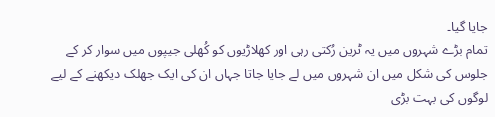جایا گیا۔
تمام بڑے شہروں میں یہ ٹرین رُکتی رہی اور کھلاڑیوں کو کُھلی جیپوں میں سوار کر کے جلوس کی شکل میں ان شہروں میں لے جایا جاتا جہاں ان کی ایک جھلک دیکھنے کے لیے لوگوں کی بہت بڑی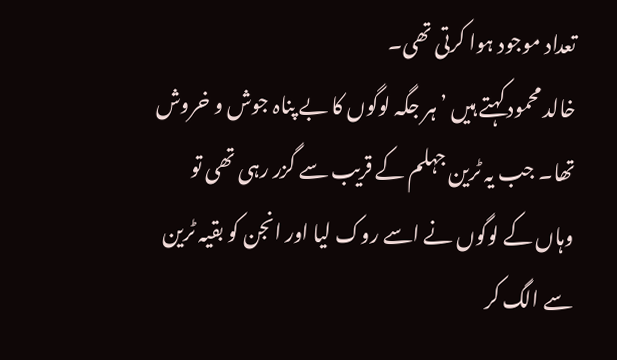تعداد موجود ہوا کرتی تھی۔
خالد محمود کہتے ہیں ’ہر جگہ لوگوں کا بے پناہ جوش و خروش تھا۔ جب یہ ٹرین جہلم کے قریب سے گزر رہی تھی تو وہاں کے لوگوں نے اسے روک لیا اور انجن کو بقیہ ٹرین سے الگ کر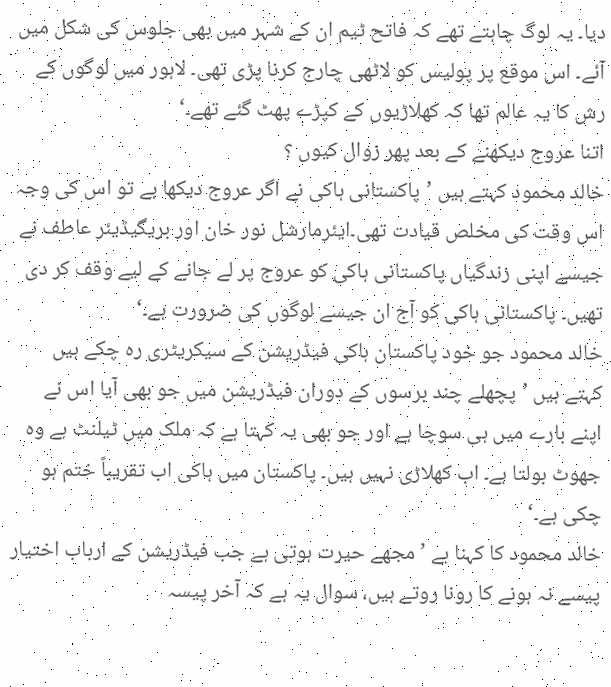دیا۔ یہ لوگ چاہتے تھے کہ فاتح ٹیم ان کے شہر میں بھی جلوس کی شکل میں آئے۔ اس موقع پر پولیس کو لاٹھی چارج کرنا پڑی تھی۔ لاہور میں لوگوں کے رش کا یہ عالم تھا کہ کھلاڑیوں کے کپڑے پھٹ گئے تھے۔‘
اتنا عروج دیکھنے کے بعد پھر زوال کیوں ؟
خالد محمود کہتے ہیں ’پاکستانی ہاکی نے اگر عروج دیکھا ہے تو اس کی وجہ اس وقت کی مخلص قیادت تھی۔ایئرمارشل نور خان اور بریگیڈیئر عاطف نے جیسے اپنی زندگیاں پاکستانی ہاکی کو عروج پر لے جانے کے لیے وقف کر دی تھیں۔ پاکستانی ہاکی کو آج ان جیسے لوگوں کی ضرورت ہے۔‘
خالد محمود جو خود پاکستان ہاکی فیڈریشن کے سیکریٹری رہ چکے ہیں کہتے ہیں ’پچھلے چند برسوں کے دوران فیڈریشن میں جو بھی آیا اس نے اپنے بارے میں ہی سوچا ہے اور جو بھی یہ کہتا ہے کہ ملک میں ٹیلنٹ ہے وہ جھوٹ بولتا ہے۔ اب کھلاڑی نہیں ہیں۔ پاکستان میں ہاکی اب تقریباً ختم ہو چکی ہے۔‘
خالد محمود کا کہنا ہے ’مجھے حیرت ہوتی ہے جب فیڈریشن کے ارباب اختیار پیسے نہ ہونے کا رونا روتے ہیں، سوال یہ ہے کہ آخر پیسہ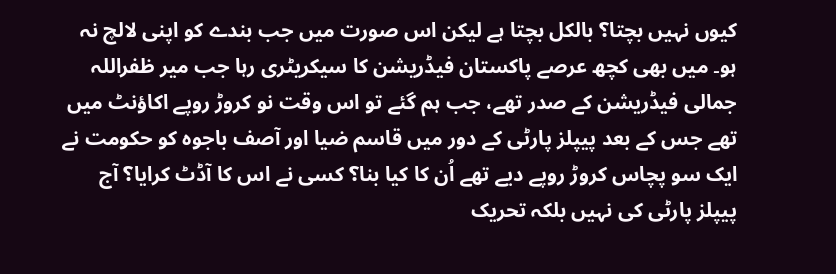کیوں نہیں بچتا؟ بالکل بچتا ہے لیکن اس صورت میں جب بندے کو اپنی لالچ نہ ہو۔ میں بھی کچھ عرصے پاکستان فیڈریشن کا سیکریٹری رہا جب میر ظفراللہ جمالی فیڈریشن کے صدر تھے، جب ہم گئے تو اس وقت نو کروڑ روپے اکاؤنٹ میں تھے جس کے بعد پیپلز پارٹی کے دور میں قاسم ضیا اور آصف باجوہ کو حکومت نے ایک سو پچاس کروڑ روپے دیے تھے اُن کا کیا بنا؟ کسی نے اس کا آڈٹ کرایا؟ آج پیپلز پارٹی کی نہیں بلکہ تحریک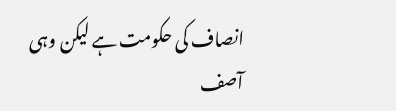انصاف کی حکومت ہے لیکن وہی آصف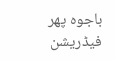باجوہ پھر فیڈریشن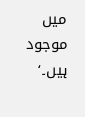میں موجود ہیں۔‘